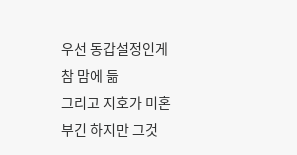우선 동갑설정인게 참 맘에 듦
그리고 지호가 미혼부긴 하지만 그것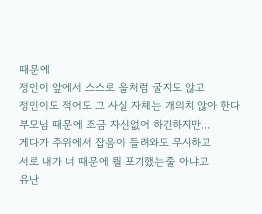때문에
정인이 앞에서 스스로 을처럼 굴지도 않고
정인이도 적어도 그 사실 자체는 개의치 않아 한다
부모님 때문에 조금 자신없어 하긴하지만...
게다가 주위에서 잡음이 들려와도 무시하고
서로 내가 너 때문에 뭘 포기했는줄 아냐고
유난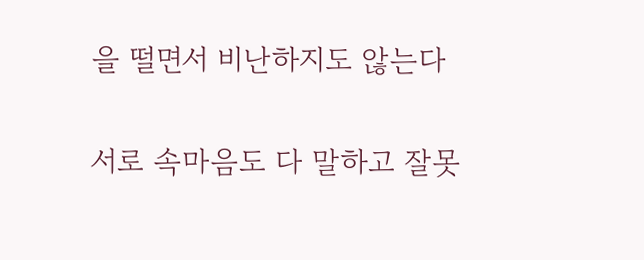을 떨면서 비난하지도 않는다

서로 속마음도 다 말하고 잘못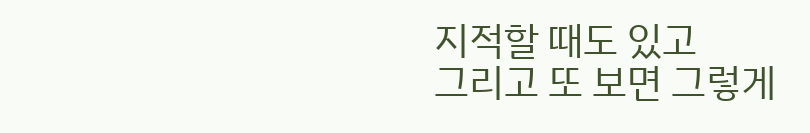지적할 때도 있고
그리고 또 보면 그렇게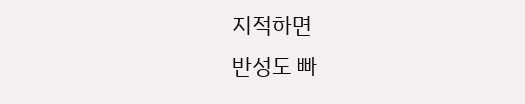지적하면
반성도 빠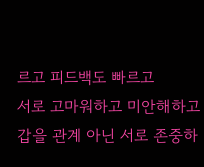르고 피드백도 빠르고
서로 고마워하고 미안해하고
갑을 관계 아닌 서로 존중하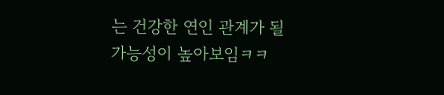는 건강한 연인 관계가 될
가능성이 높아보임ㅋㅋ